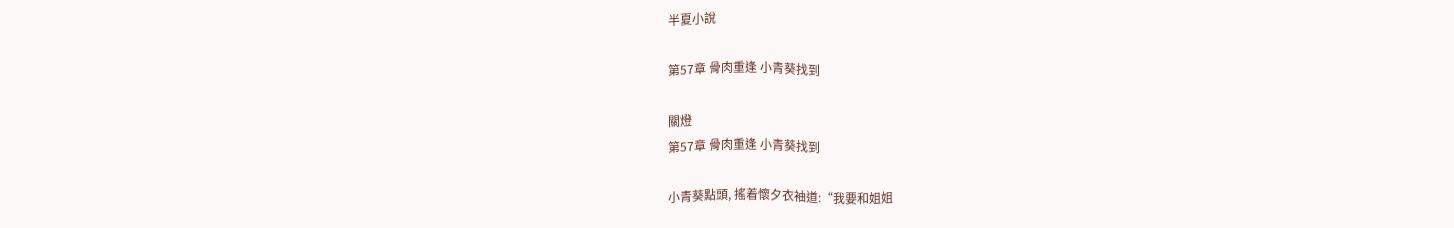半夏小說

第57章 骨肉重逢 小青葵找到

關燈
第57章 骨肉重逢 小青葵找到

小青葵點頭, 搖着懷夕衣袖道:“我要和姐姐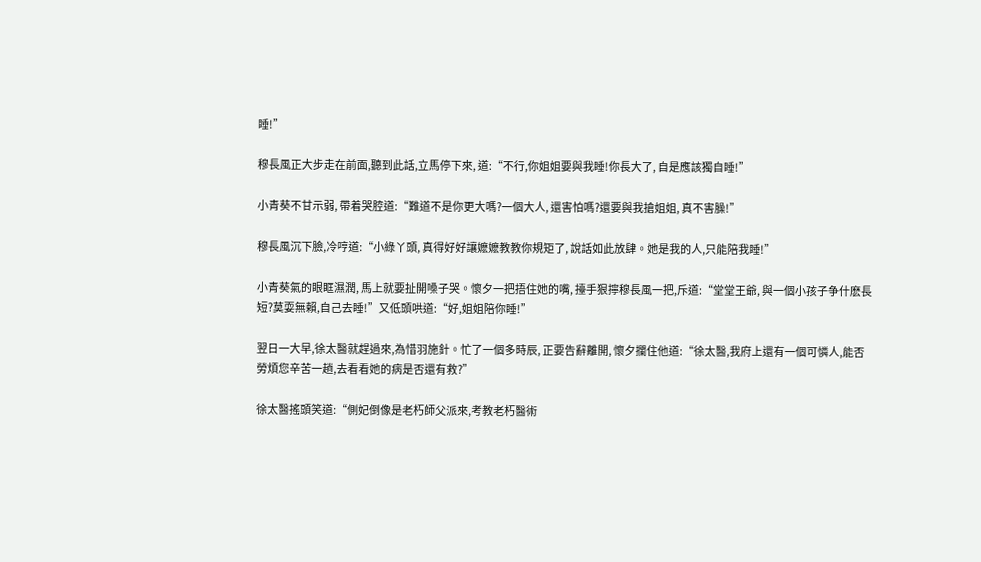睡!”

穆長風正大步走在前面,聽到此話,立馬停下來, 道:“不行,你姐姐要與我睡!你長大了, 自是應該獨自睡!”

小青葵不甘示弱, 帶着哭腔道:“難道不是你更大嗎?一個大人, 還害怕嗎?還要與我搶姐姐, 真不害臊!”

穆長風沉下臉,冷哼道:“小綠丫頭, 真得好好讓嬷嬷教教你規矩了, 說話如此放肆。她是我的人,只能陪我睡!”

小青葵氣的眼眶濕潤, 馬上就要扯開嗓子哭。懷夕一把捂住她的嘴, 擡手狠擰穆長風一把,斥道:“堂堂王爺, 與一個小孩子争什麽長短?莫耍無賴,自己去睡!”又低頭哄道:“好,姐姐陪你睡!”

翌日一大早,徐太醫就趕過來,為惜羽施針。忙了一個多時辰, 正要告辭離開, 懷夕攔住他道:“徐太醫,我府上還有一個可憐人,能否勞煩您辛苦一趟,去看看她的病是否還有救?”

徐太醫搖頭笑道:“側妃倒像是老朽師父派來,考教老朽醫術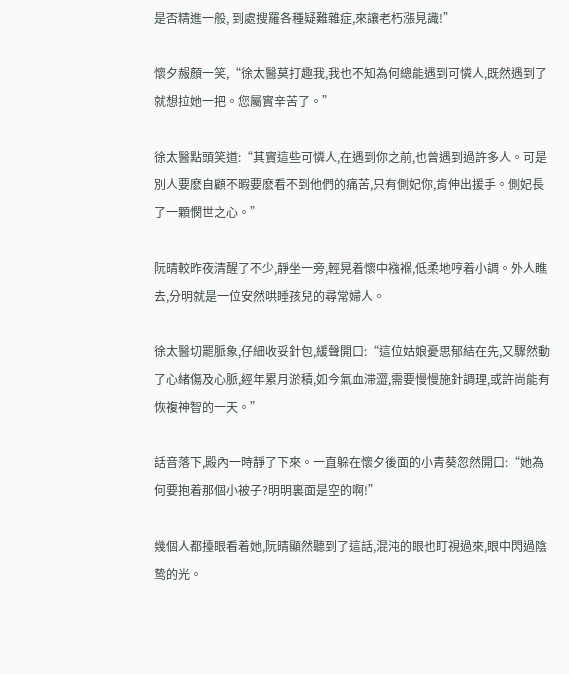是否精進一般, 到處搜羅各種疑難雜症,來讓老朽漲見識!”

懷夕赧顏一笑,“徐太醫莫打趣我,我也不知為何總能遇到可憐人,既然遇到了就想拉她一把。您屬實辛苦了。”

徐太醫點頭笑道:“其實這些可憐人,在遇到你之前,也曾遇到過許多人。可是別人要麽自顧不暇要麽看不到他們的痛苦,只有側妃你,肯伸出援手。側妃長了一顆憫世之心。”

阮晴較昨夜清醒了不少,靜坐一旁,輕晃着懷中襁褓,低柔地哼着小調。外人瞧去,分明就是一位安然哄睡孩兒的尋常婦人。

徐太醫切罷脈象,仔細收妥針包,緩聲開口:“這位姑娘憂思郁結在先,又驟然動了心緒傷及心脈,經年累月淤積,如今氣血滞澀,需要慢慢施針調理,或許尚能有恢複神智的一天。”

話音落下,殿內一時靜了下來。一直躲在懷夕後面的小青葵忽然開口:“她為何要抱着那個小被子?明明裏面是空的啊!”

幾個人都擡眼看着她,阮晴顯然聽到了這話,混沌的眼也盯視過來,眼中閃過陰鸷的光。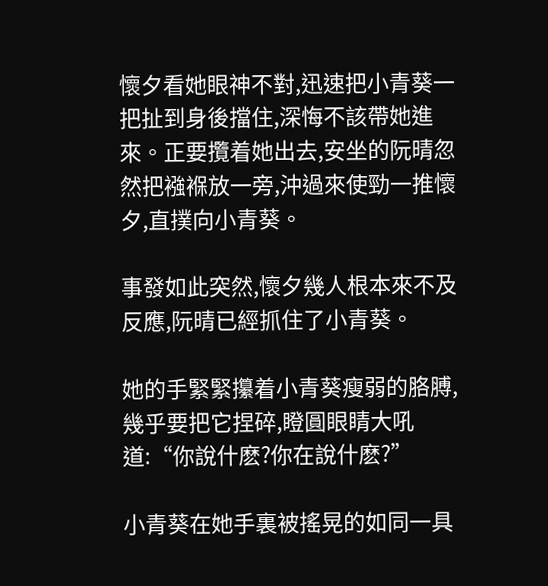懷夕看她眼神不對,迅速把小青葵一把扯到身後擋住,深悔不該帶她進來。正要攬着她出去,安坐的阮晴忽然把襁褓放一旁,沖過來使勁一推懷夕,直撲向小青葵。

事發如此突然,懷夕幾人根本來不及反應,阮晴已經抓住了小青葵。

她的手緊緊攥着小青葵瘦弱的胳膊,幾乎要把它捏碎,瞪圓眼睛大吼道:“你說什麽?你在說什麽?”

小青葵在她手裏被搖晃的如同一具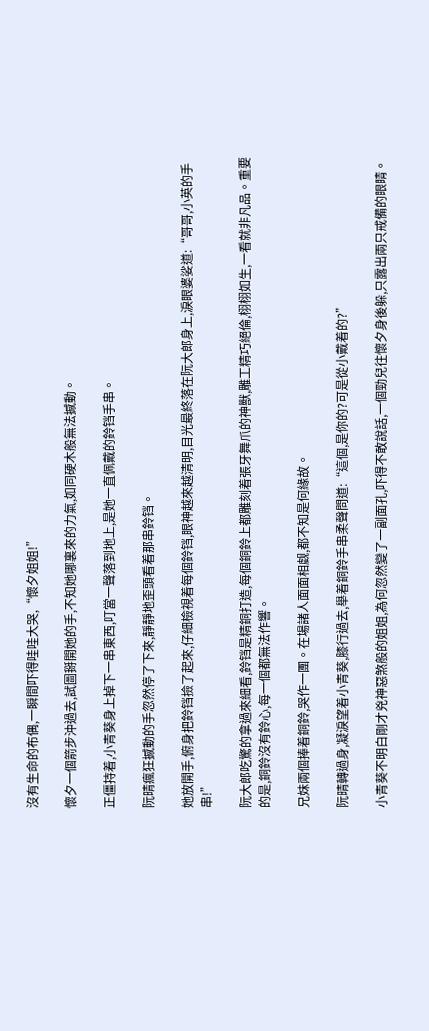沒有生命的布偶,一瞬間吓得哇哇大哭,“懷夕姐姐!”

懷夕一個箭步沖過去,試圖掰開她的手,不知她哪裏來的力氣,如同硬木般無法撼動。

正僵持着,小青葵身上掉下一串東西,叮當一聲落到地上,是她一直佩戴的鈴铛手串。

阮晴瘋狂撼動的手忽然停了下來,靜靜地歪頭看着那串鈴铛。

她放開手,俯身把鈴铛撿了起來,仔細檢視着每個鈴铛,眼神越來越清明,目光最終落在阮大郎身上,淚眼婆娑道:“哥哥,小英的手串!”

阮大郎吃驚的拿過來細看,鈴铛是精銅打造,每個銅鈴上都雕刻着張牙舞爪的神獸,雕工精巧絕倫,栩栩如生,一看就非凡品。重要的是,銅鈴沒有鈴心,每一個都無法作響。

兄妹兩個捧着銅鈴,哭作一團。在場諸人面面相觑,都不知是何緣故。

阮晴轉過身,凝淚望着小青葵,膝行過去,舉着銅鈴手串柔聲問道:“這個,是你的?可是從小戴着的?”

小青葵不明白剛才兇神惡煞般的姐姐,為何忽然變了一副面孔,吓得不敢說話,一個勁兒往懷夕身後躲,只露出兩只戒備的眼睛。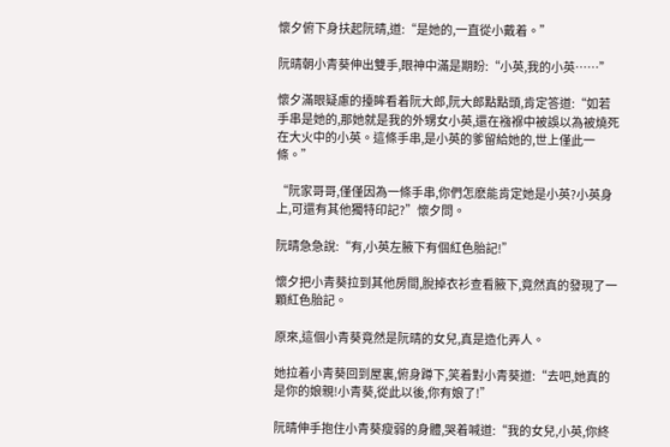懷夕俯下身扶起阮晴,道:“是她的,一直從小戴着。”

阮晴朝小青葵伸出雙手,眼神中滿是期盼:“小英,我的小英……”

懷夕滿眼疑慮的擡眸看着阮大郎,阮大郎點點頭,肯定答道:“如若手串是她的,那她就是我的外甥女小英,還在襁褓中被誤以為被燒死在大火中的小英。這條手串,是小英的爹留給她的,世上僅此一條。”

“阮家哥哥,僅僅因為一條手串,你們怎麽能肯定她是小英?小英身上,可還有其他獨特印記?”懷夕問。

阮晴急急說:“有,小英左腋下有個紅色胎記!”

懷夕把小青葵拉到其他房間,脫掉衣衫查看腋下,竟然真的發現了一顆紅色胎記。

原來,這個小青葵竟然是阮晴的女兒,真是造化弄人。

她拉着小青葵回到屋裏,俯身蹲下,笑着對小青葵道:“去吧,她真的是你的娘親!小青葵,從此以後,你有娘了!”

阮晴伸手抱住小青葵瘦弱的身體,哭着喊道:“我的女兒,小英,你終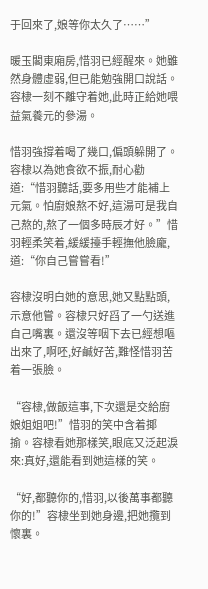于回來了,娘等你太久了……”

暖玉閣東廂房,惜羽已經醒來。她雖然身體虛弱,但已能勉強開口說話。容棣一刻不離守着她,此時正給她喂益氣養元的參湯。

惜羽強撐着喝了幾口,偏頭躲開了。容棣以為她食欲不振,耐心勸道:“惜羽聽話,要多用些才能補上元氣。怕廚娘熬不好,這湯可是我自己熬的,熬了一個多時辰才好。”惜羽輕柔笑着,緩緩擡手輕撫他臉龐,道:“你自己嘗嘗看!”

容棣沒明白她的意思,她又點點頭,示意他嘗。容棣只好舀了一勺送進自己嘴裏。還沒等咽下去已經想嘔出來了,啊呸,好鹹好苦,難怪惜羽苦着一張臉。

“容棣,做飯這事,下次還是交給廚娘姐姐吧!”惜羽的笑中含着揶揄。容棣看她那樣笑,眼底又泛起淚來:真好,還能看到她這樣的笑。

“好,都聽你的,惜羽,以後萬事都聽你的!”容棣坐到她身邊,把她攬到懷裏。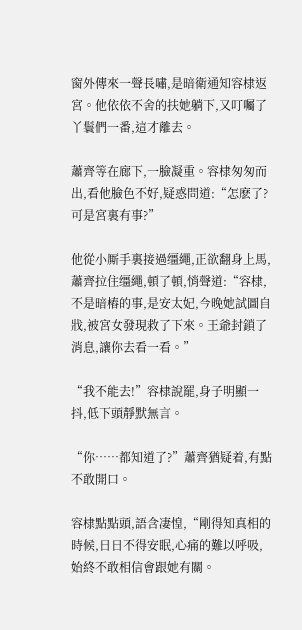窗外傳來一聲長嘯,是暗衛通知容棣返宮。他依依不舍的扶她躺下,又叮囑了丫鬟們一番,這才離去。

蕭齊等在廊下,一臉凝重。容棣匆匆而出,看他臉色不好,疑惑問道:“怎麽了?可是宮裏有事?”

他從小厮手裏接過缰繩,正欲翻身上馬,蕭齊拉住缰繩,頓了頓,悄聲道:“容棣,不是暗樁的事,是安太妃,今晚她試圖自戕,被宮女發現救了下來。王爺封鎖了消息,讓你去看一看。”

“我不能去!”容棣說罷,身子明顯一抖,低下頭靜默無言。

“你……都知道了?”蕭齊猶疑着,有點不敢開口。

容棣點點頭,語含凄惶,“剛得知真相的時候,日日不得安眠,心痛的難以呼吸,始終不敢相信會跟她有關。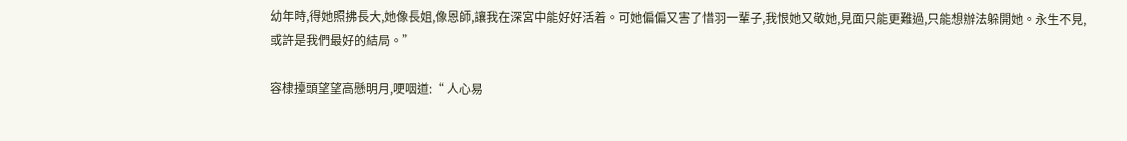幼年時,得她照拂長大,她像長姐,像恩師,讓我在深宮中能好好活着。可她偏偏又害了惜羽一輩子,我恨她又敬她,見面只能更難過,只能想辦法躲開她。永生不見,或許是我們最好的結局。”

容棣擡頭望望高懸明月,哽咽道:“ 人心易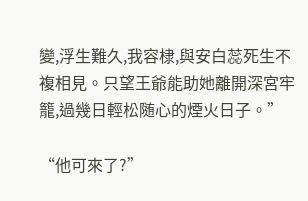變,浮生難久,我容棣,與安白蕊死生不複相見。只望王爺能助她離開深宮牢籠,過幾日輕松随心的煙火日子。”

“他可來了?”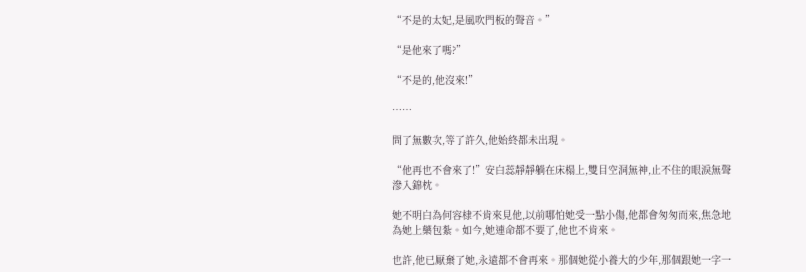“不是的太妃,是風吹門板的聲音。”

“是他來了嗎?”

“不是的,他沒來!”

……

問了無數次,等了許久,他始終都未出現。

“他再也不會來了!”安白蕊靜靜躺在床榻上,雙目空洞無神,止不住的眼淚無聲滲入錦枕。

她不明白為何容棣不肯來見他,以前哪怕她受一點小傷,他都會匆匆而來,焦急地為她上藥包紮。如今,她連命都不要了,他也不肯來。

也許,他已厭棄了她,永遠都不會再來。那個她從小養大的少年,那個跟她一字一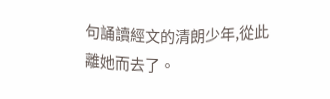句誦讀經文的清朗少年,從此離她而去了。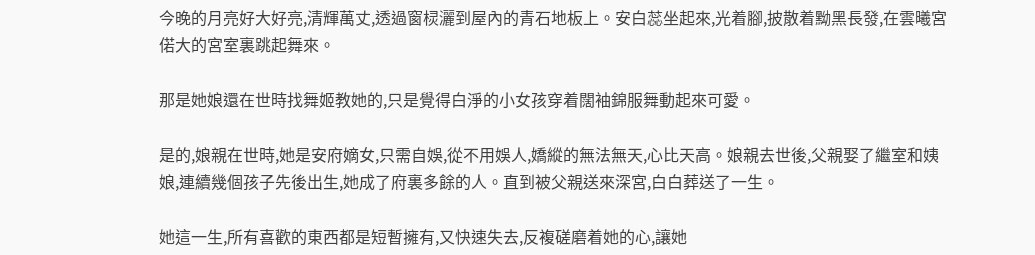今晚的月亮好大好亮,清輝萬丈,透過窗棂灑到屋內的青石地板上。安白蕊坐起來,光着腳,披散着黝黑長發,在雲曦宮偌大的宮室裏跳起舞來。

那是她娘還在世時找舞姬教她的,只是覺得白淨的小女孩穿着闊袖錦服舞動起來可愛。

是的,娘親在世時,她是安府嫡女,只需自娛,從不用娛人,嬌縱的無法無天,心比天高。娘親去世後,父親娶了繼室和姨娘,連續幾個孩子先後出生,她成了府裏多餘的人。直到被父親送來深宮,白白葬送了一生。

她這一生,所有喜歡的東西都是短暫擁有,又快速失去,反複磋磨着她的心,讓她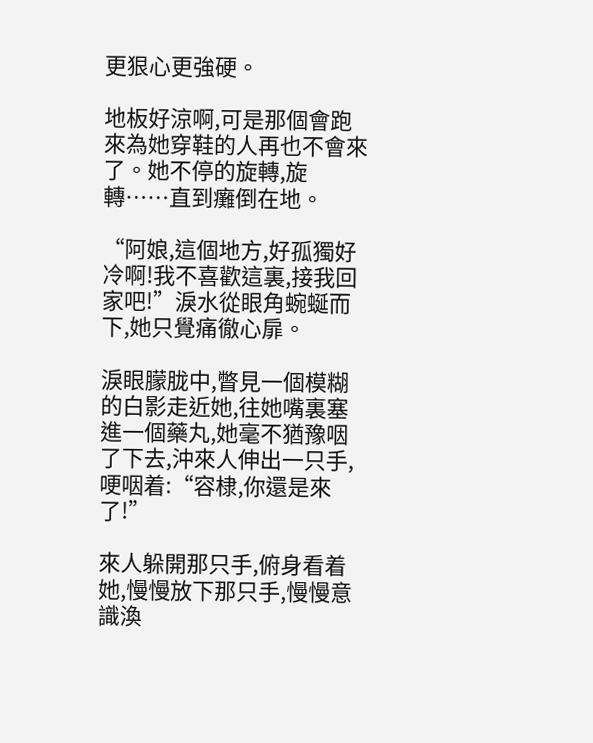更狠心更強硬。

地板好涼啊,可是那個會跑來為她穿鞋的人再也不會來了。她不停的旋轉,旋轉……直到癱倒在地。

“阿娘,這個地方,好孤獨好冷啊!我不喜歡這裏,接我回家吧!”淚水從眼角蜿蜒而下,她只覺痛徹心扉。

淚眼朦胧中,瞥見一個模糊的白影走近她,往她嘴裏塞進一個藥丸,她毫不猶豫咽了下去,沖來人伸出一只手,哽咽着:“容棣,你還是來了!”

來人躲開那只手,俯身看着她,慢慢放下那只手,慢慢意識渙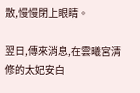散,慢慢閉上眼睛。

翌日,傳來消息,在雲曦宮清修的太妃安白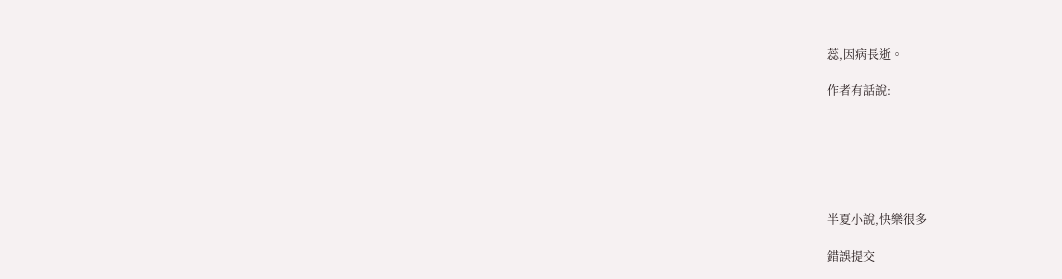蕊,因病長逝。

作者有話說:






半夏小說,快樂很多

錯誤提交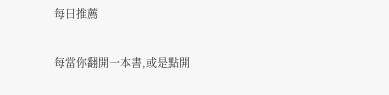每日推薦

每當你翻開一本書,或是點開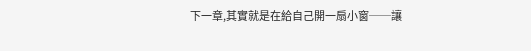下一章,其實就是在給自己開一扇小窗──讓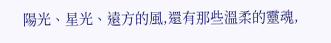陽光、星光、遠方的風,還有那些溫柔的靈魂,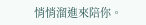悄悄溜進來陪你。